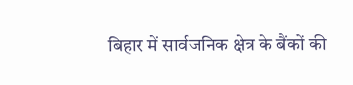बिहार में सार्वजनिक क्षेत्र के बैंकों की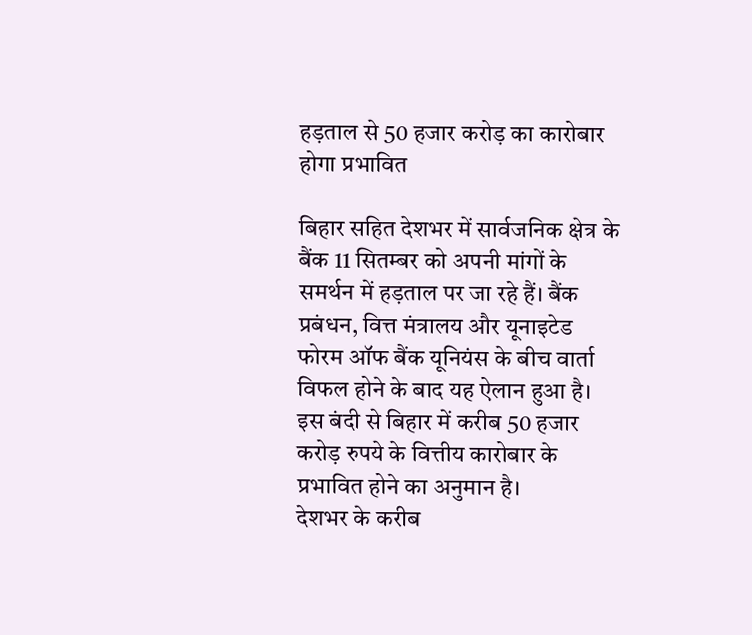हड़ताल से 50 हजार करोड़ का कारोबार होगा प्रभावित

बिहार सहित देशभर में सार्वजनिक क्षेत्र के बैंक 11 सितम्बर को अपनी मांगों के समर्थन में हड़ताल पर जा रहे हैं। बैंक प्रबंधन, वित्त मंत्रालय और यूनाइटेड फोरम ऑफ बैंक यूनियंस के बीच वार्ता विफल होने के बाद यह ऐलान हुआ है। इस बंदी से बिहार में करीब 50 हजार करोड़ रुपये के वित्तीय कारोबार के प्रभावित होने का अनुमान है।
देशभर के करीब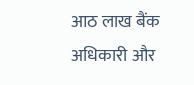आठ लाख बैंक अधिकारी और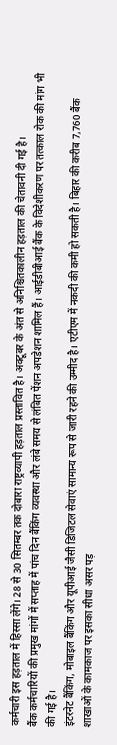कर्मचारी इस हड़ताल में हिस्सा लेंगे। 28 से 30 सितम्बर तक दोबारा राष्ट्रव्यापी हड़ताल प्रस्तावित है। अक्टूबर के अंत से अनिश्चितकालीन हड़ताल की चेतावनी दी गई है।
बैंक कर्मचारियों की प्रमुख मांगों में सप्ताह में पांच दिन बैंकिंग व्यवस्था और लंबे समय से लंबित पेंशन अपडेशन शामिल हैं। आईडीबीआई बैंक के विदेशीकरण पर तत्काल रोक की मांग भी की गई है।
इंटरनेट बैंकिंग, मोबाइल बैंकिंग और यूपीआई जैसी डिजिटल सेवाएं सामान्य रूप से जारी रहने की उम्मीद है। एटीएम में नकदी की कमी हो सकती है। बिहार की करीब 7,760 बैंक शाखाओं के कामकाज पर इसका सीधा असर पड़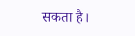सकता है।